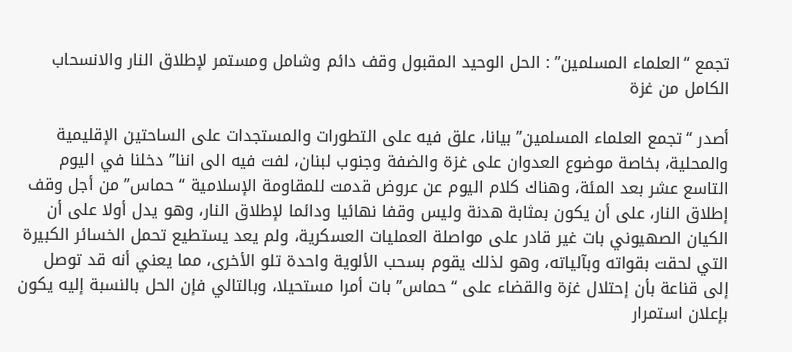تجمع “العلماء المسلمين” : الحل الوحيد المقبول وقف دائم وشامل ومستمر لإطلاق النار والانسحاب الكامل من غزة

أصدر “تجمع العلماء المسلمين” بيانا، علق فيه على التطورات والمستجدات على الساحتين الإقليمية والمحلية، بخاصة موضوع العدوان على غزة والضفة وجنوب لبنان، لفت فيه الى اننا” دخلنا في اليوم التاسع عشر بعد المئة، وهناك كلام اليوم عن عروض قدمت للمقاومة الإسلامية “حماس” من أجل وقف إطلاق النار، على أن يكون بمثابة هدنة وليس وقفا نهائيا ودائما لإطلاق النار، وهو يدل أولا على أن الكيان الصهيوني بات غير قادر على مواصلة العمليات العسكرية، ولم يعد يستطيع تحمل الخسائر الكبيرة التي لحقت بقواته وبآلياته، وهو لذلك يقوم بسحب الألوية واحدة تلو الأخرى، مما يعني أنه قد توصل إلى قناعة بأن إحتلال غزة والقضاء على “حماس” بات أمرا مستحيلا، وبالتالي فإن الحل بالنسبة إليه يكون بإعلان استمرار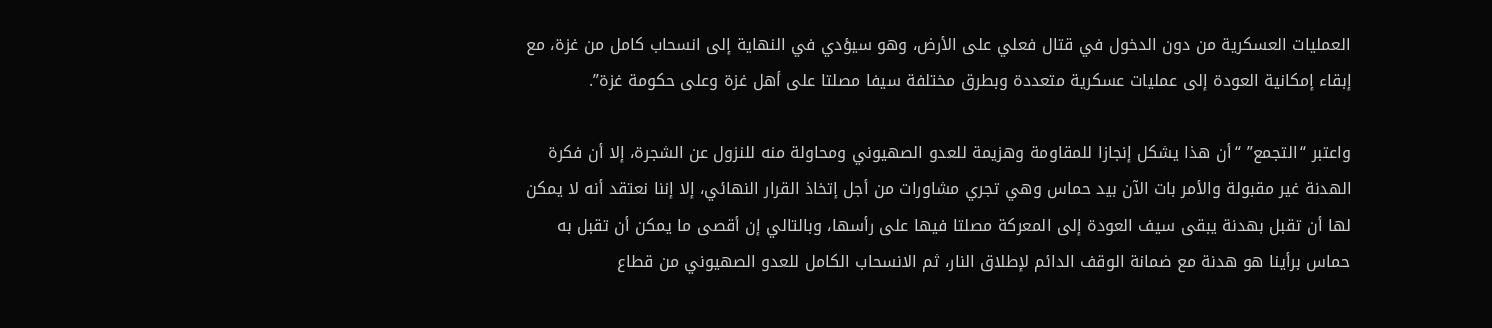العمليات العسكرية من دون الدخول في قتال فعلي على الأرض، وهو سيؤدي في النهاية إلى انسحاب كامل من غزة، مع إبقاء إمكانية العودة إلى عمليات عسكرية متعددة وبطرق مختلفة سيفا مصلتا على أهل غزة وعلى حكومة غزة”.

واعتبر “التجمع” “أن هذا يشكل إنجازا للمقاومة وهزيمة للعدو الصهيوني ومحاولة منه للنزول عن الشجرة، إلا أن فكرة الهدنة غير مقبولة والأمر بات الآن بيد حماس وهي تجري مشاورات من أجل إتخاذ القرار النهائي، إلا إننا نعتقد أنه لا يمكن لها أن تقبل بهدنة يبقى سيف العودة إلى المعركة مصلتا فيها على رأسها، وبالتالي إن أقصى ما يمكن أن تقبل به حماس برأينا هو هدنة مع ضمانة الوقف الدائم لإطلاق النار، ثم الانسحاب الكامل للعدو الصهيوني من قطاع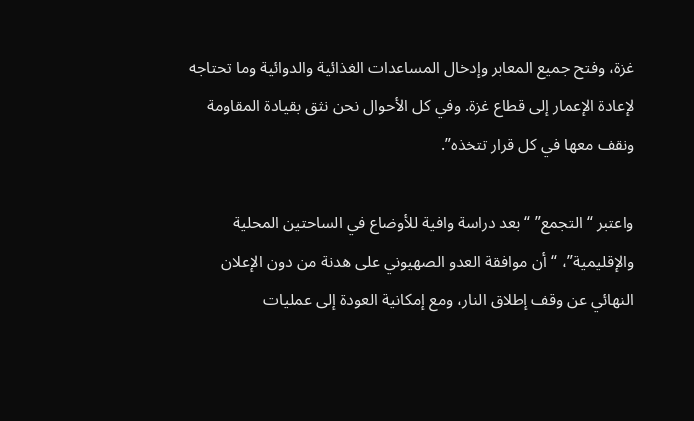غزة، وفتح جميع المعابر وإدخال المساعدات الغذائية والدوائية وما تحتاجه لإعادة الإعمار إلى قطاع غزة. وفي كل الأحوال نحن نثق بقيادة المقاومة ونقف معها في كل قرار تتخذه”.

واعتبر “التجمع” “بعد دراسة وافية للأوضاع في الساحتين المحلية والإقليمية”، “أن موافقة العدو الصهيوني على هدنة من دون الإعلان النهائي عن وقف إطلاق النار، ومع إمكانية العودة إلى عمليات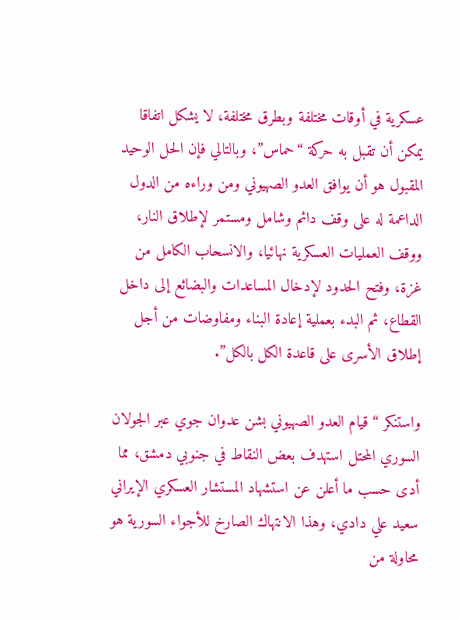عسكرية في أوقات مختلفة وبطرق مختلفة، لا يشكل اتفاقا يمكن أن تقبل به حركة “حماس”، وبالتالي فإن الحل الوحيد المقبول هو أن يوافق العدو الصهيوني ومن وراءه من الدول الداعمة له على وقف دائم وشامل ومستمر لإطلاق النار، ووقف العمليات العسكرية نهائيا، والانسحاب الكامل من غزة، وفتح الحدود لإدخال المساعدات والبضائع إلى داخل القطاع، ثم البدء بعملية إعادة البناء ومفاوضات من أجل إطلاق الأسرى على قاعدة الكل بالكل”.

واستنكر “قيام العدو الصهيوني بشن عدوان جوي عبر الجولان السوري المحتل استهدف بعض النقاط في جنوبي دمشق، مما أدى حسب ما أعلن عن استشهاد المستشار العسكري الإيراني سعيد علي دادي، وهذا الانتهاك الصارخ للأجواء السورية هو محاولة من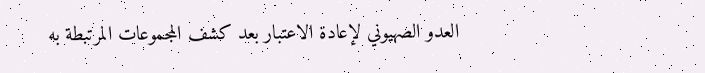العدو الصهيوني لإعادة الاعتبار بعد كشف المجموعات المرتبطة به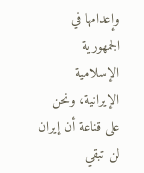وإعدامها في الجمهورية الإسلامية الإيرانية، ونحن على قناعة أن إيران لن تبقي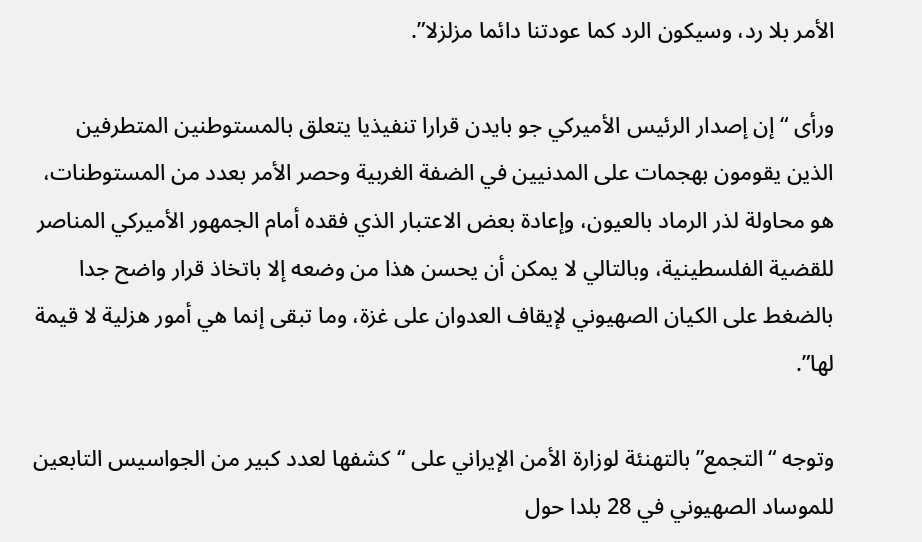الأمر بلا رد، وسيكون الرد كما عودتنا دائما مزلزلا”.

ورأى “إن إصدار الرئيس الأميركي جو بايدن قرارا تنفيذيا يتعلق بالمستوطنين المتطرفين الذين يقومون بهجمات على المدنيين في الضفة الغربية وحصر الأمر بعدد من المستوطنات، هو محاولة لذر الرماد بالعيون، وإعادة بعض الاعتبار الذي فقده أمام الجمهور الأميركي المناصر للقضية الفلسطينية، وبالتالي لا يمكن أن يحسن هذا من وضعه إلا باتخاذ قرار واضح جدا بالضغط على الكيان الصهيوني لإيقاف العدوان على غزة، وما تبقى إنما هي أمور هزلية لا قيمة لها”.

وتوجه “التجمع” بالتهنئة لوزارة الأمن الإيراني على “كشفها لعدد كبير من الجواسيس التابعين للموساد الصهيوني في 28 بلدا حول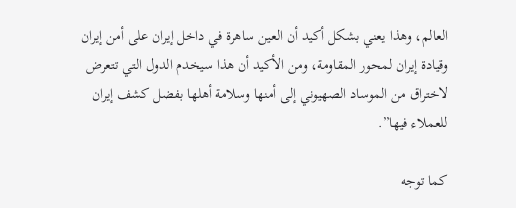العالم، وهذا يعني بشكل أكيد أن العين ساهرة في داخل إيران على أمن إيران وقيادة إيران لمحور المقاومة، ومن الأكيد أن هذا سيخدم الدول التي تتعرض لاختراق من الموساد الصهيوني إلى أمنها وسلامة أهلها بفضل كشف إيران للعملاء فيها”.

كما توجه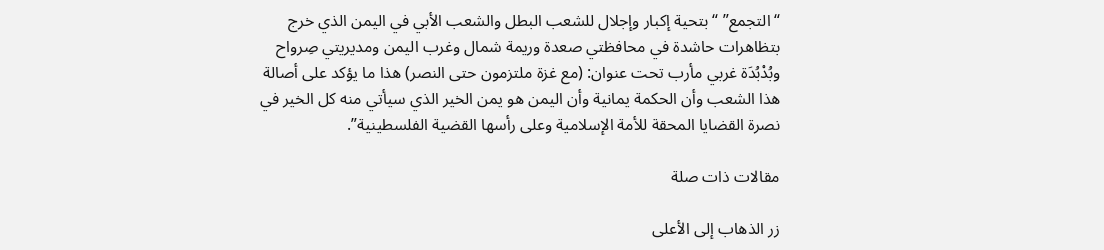“التجمع” “بتحية إكبار وإجلال للشعب البطل والشعب الأبي في اليمن الذي خرج بتظاهرات حاشدة في محافظتي صعدة وريمة شمال وغرب اليمن ومديريتي صِرواح وبُدْبُدَة غربي مأرب تحت عنوان: (مع غزة ملتزمون حتى النصر) هذا ما يؤكد على أصالة هذا الشعب وأن الحكمة يمانية وأن اليمن هو يمن الخير الذي سيأتي منه كل الخير في نصرة القضايا المحقة للأمة الإسلامية وعلى رأسها القضية الفلسطينية”.

مقالات ذات صلة

زر الذهاب إلى الأعلى